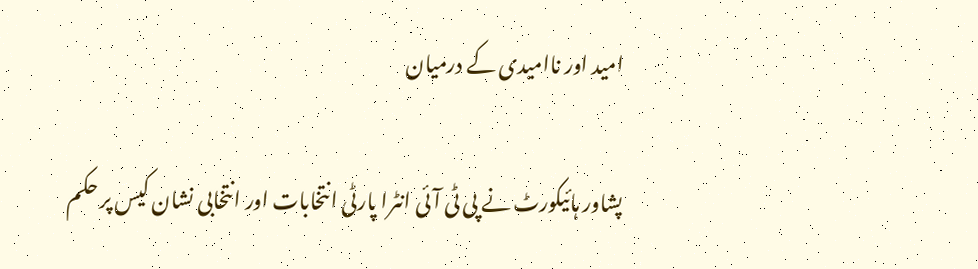امید اور ناامیدی کے درمیان

پشاور ہائیکورٹ نے پی ٹی آئی انٹرا پارٹی انتخابات اور انتخابی نشان کیس پر حکم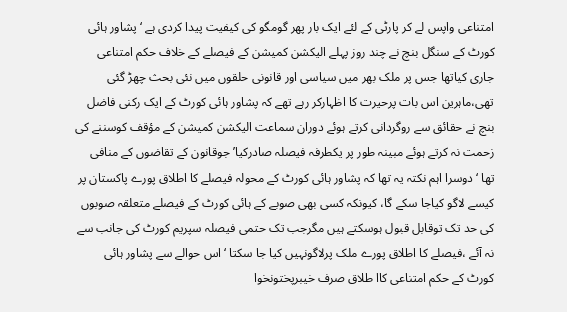امتناعی واپس لے کر پارٹی کے لئے ایک بار پھر گومگو کی کیفیت پیدا کردی ہے ‘ پشاور ہائی کورٹ کے سنگل بنچ نے چند روز پہلے الیکشن کمیشن کے فیصلے کے خلاف حکم امتناعی جاری کیاتھا جس پر ملک بھر میں سیاسی اور قانونی حلقوں میں نئی بحث چھڑ گئی تھی،ماہرین اس بات پرحیرت کا اظہارکر رہے تھے کہ پشاور ہائی کورٹ کے ایک رکنی فاضل بنچ نے حقائق سے روگردانی کرتے ہوئے دوران سماعت الیکشن کمیشن کے مؤقف کوسننے کی زحمت نہ کرتے ہوئے مبینہ طور پر یکطرفہ فیصلہ صادرکیا’ جوقانون کے تقاضوں کے منافی تھا ‘دوسرا اہم نکتہ یہ تھا کہ پشاور ہائی کورٹ کے محولہ فیصلے کا اطلاق پورے پاکستان پر کیسے لاگو کیاجا سکے گا، کیونکہ کسی بھی صوبے کے ہائی کورٹ کے فیصلے متعلقہ صوبوں کی حد تک توقابل قبول ہوسکتے ہیں مگرجب تک حتمی فیصلہ سپریم کورٹ کی جانب سے نہ آئے ،فیصلے کا اطلاق پورے ملک پرلاگونہیں کیا جا سکتا ‘اس حوالے سے پشاور ہائی کورٹ کے حکم امتناعی کاا طلاق صرف خیبرپختونخوا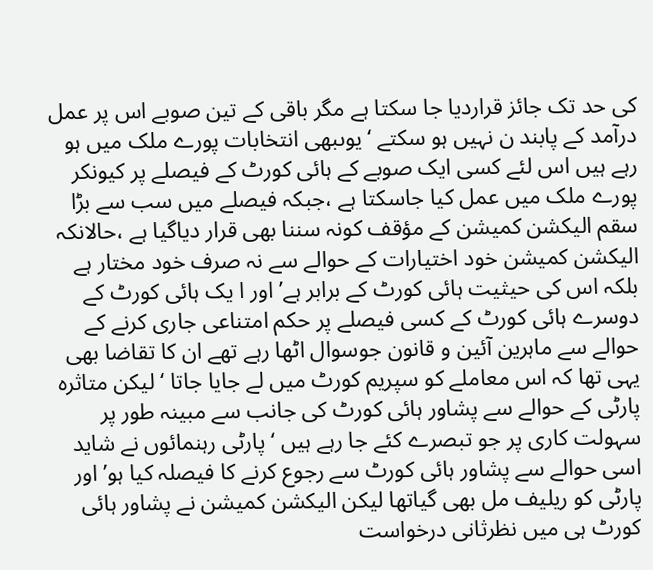کی حد تک جائز قراردیا جا سکتا ہے مگر باقی کے تین صوبے اس پر عمل درآمد کے پابند ن نہیں ہو سکتے ‘یوںبھی انتخابات پورے ملک میں ہو رہے ہیں اس لئے کسی ایک صوبے کے ہائی کورٹ کے فیصلے پر کیونکر پورے ملک میں عمل کیا جاسکتا ہے ،جبکہ فیصلے میں سب سے بڑا سقم الیکشن کمیشن کے مؤقف کونہ سننا بھی قرار دیاگیا ہے ،حالانکہ الیکشن کمیشن خود اختیارات کے حوالے سے نہ صرف خود مختار ہے بلکہ اس کی حیثیت ہائی کورٹ کے برابر ہے’ اور ا یک ہائی کورٹ کے دوسرے ہائی کورٹ کے کسی فیصلے پر حکم امتناعی جاری کرنے کے حوالے سے ماہرین آئین و قانون جوسوال اٹھا رہے تھے ان کا تقاضا بھی یہی تھا کہ اس معاملے کو سپریم کورٹ میں لے جایا جاتا ‘ لیکن متاثرہ پارٹی کے حوالے سے پشاور ہائی کورٹ کی جانب سے مبینہ طور پر سہولت کاری پر جو تبصرے کئے جا رہے ہیں ‘ پارٹی رہنمائوں نے شاید اسی حوالے سے پشاور ہائی کورٹ سے رجوع کرنے کا فیصلہ کیا ہو’ اور پارٹی کو ریلیف مل بھی گیاتھا لیکن الیکشن کمیشن نے پشاور ہائی کورٹ ہی میں نظرثانی درخواست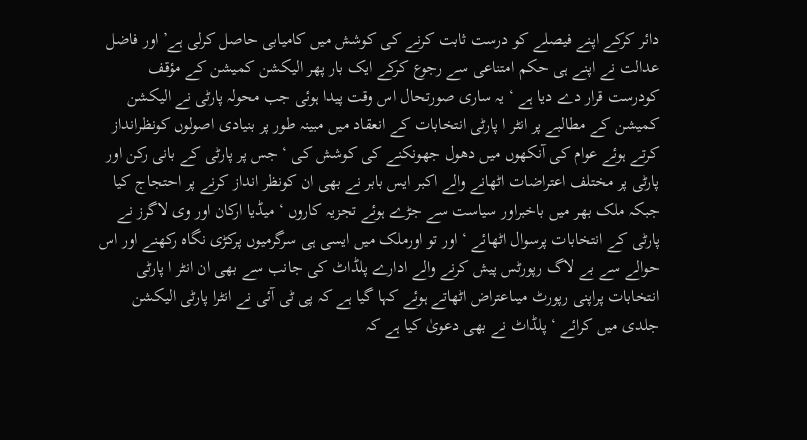دائر کرکے اپنے فیصلے کو درست ثابت کرنے کی کوشش میں کامیابی حاصل کرلی ہے’اور فاضل عدالت نے اپنے ہی حکم امتناعی سے رجوع کرکے ایک بار پھر الیکشن کمیشن کے مؤقف کودرست قرار دے دیا ہے ‘ یہ ساری صورتحال اس وقت پیدا ہوئی جب محولہ پارٹی نے الیکشن کمیشن کے مطالبے پر انٹر ا پارٹی انتخابات کے انعقاد میں مبینہ طور پر بنیادی اصولوں کونظرانداز کرتے ہوئے عوام کی آنکھوں میں دھول جھونکنے کی کوشش کی ‘ جس پر پارٹی کے بانی رکن اور پارٹی پر مختلف اعتراضات اٹھانے والے اکبر ایس بابر نے بھی ان کونظر انداز کرنے پر احتجاج کیا جبکہ ملک بھر میں باخبراور سیاست سے جڑے ہوئے تجزیہ کاروں ‘ میڈیا ارکان اور وی لاگرز نے پارٹی کے انتخابات پرسوال اٹھائے ‘ اور تو اورملک میں ایسی ہی سرگرمیوں پرکڑی نگاہ رکھنے اور اس حوالے سے بے لاگ رپورٹس پیش کرنے والے ادارے پلڈاٹ کی جانب سے بھی ان انٹر ا پارٹی انتخابات پراپنی رپورٹ میںاعتراض اٹھاتے ہوئے کہا گیا ہے کہ پی ٹی آئی نے انٹرا پارٹی الیکشن جلدی میں کرائے ‘ پلڈاٹ نے بھی دعویٰ کیا ہے کہ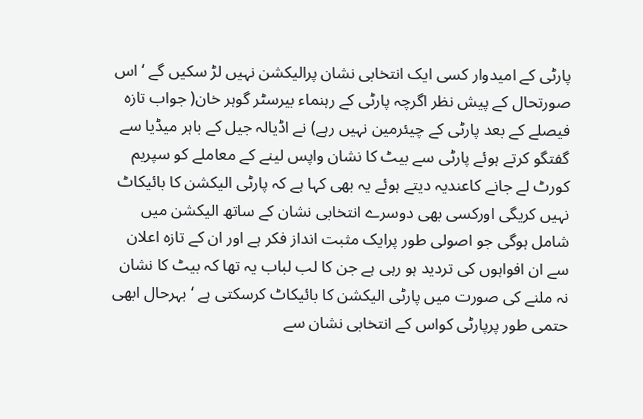پارٹی کے امیدوار کسی ایک انتخابی نشان پرالیکشن نہیں لڑ سکیں گے ‘ اس صورتحال کے پیش نظر اگرچہ پارٹی کے رہنماء بیرسٹر گوہر خان( جواب تازہ فیصلے کے بعد پارٹی کے چیئرمین نہیں رہے) نے اڈیالہ جیل کے باہر میڈیا سے گفتگو کرتے ہوئے پارٹی سے بیٹ کا نشان واپس لینے کے معاملے کو سپریم کورٹ لے جانے کاعندیہ دیتے ہوئے یہ بھی کہا ہے کہ پارٹی الیکشن کا بائیکاٹ نہیں کریگی اورکسی بھی دوسرے انتخابی نشان کے ساتھ الیکشن میں شامل ہوگی جو اصولی طور پرایک مثبت انداز فکر ہے اور ان کے تازہ اعلان سے ان افواہوں کی تردید ہو رہی ہے جن کا لب لباب یہ تھا کہ بیٹ کا نشان نہ ملنے کی صورت میں پارٹی الیکشن کا بائیکاٹ کرسکتی ہے ‘ بہرحال ابھی حتمی طور پرپارٹی کواس کے انتخابی نشان سے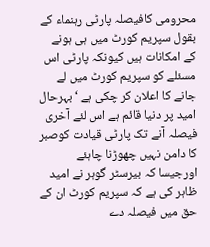محرومی کافیصلہ پارٹی رہنماء کے بقول سپریم کورٹ میں ہی ہونے کے امکانات ہیں کیونکہ پارٹی اس مسئلے کو سپریم کورٹ میں لے جانے کا اعلان کر چکی ہے ‘ بہرحال امید پر دنیا قائم ہے اس لئے آخری فیصلہ آنے تک پارٹی قیادت کوصبر کا دامن نہیں چھوڑنا چاہئے اورجیسا کہ بیرسٹر گوہر نے امید ظاہر کی ہے کہ سپریم کورٹ ان کے حق میں فیصلہ دے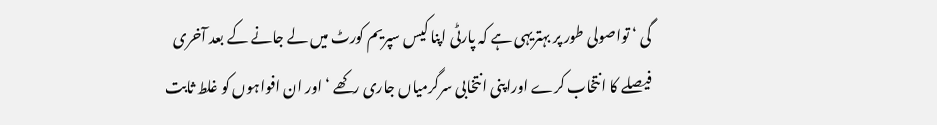گی ‘ تواصولی طور پر بہتریہی ہے کہ پارٹی اپنا کیس سپریم کورٹ میں لے جانے کے بعد آخری فیصلے کا انتخاب کرے اوراپنی انتخابی سرگرمیاں جاری رکھے ‘ اور ان افواہوں کو غلط ثابت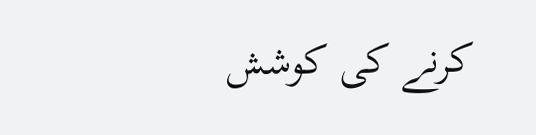کرنے کی کوشش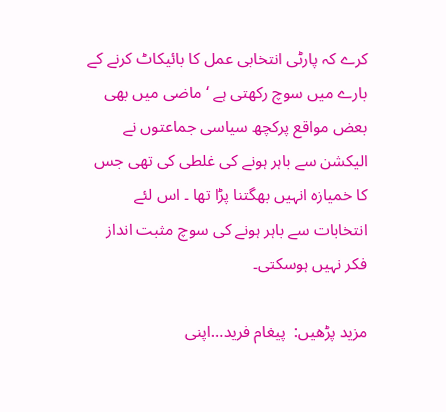کرے کہ پارٹی انتخابی عمل کا بائیکاٹ کرنے کے بارے میں سوچ رکھتی ہے ‘ ماضی میں بھی بعض مواقع پرکچھ سیاسی جماعتوں نے الیکشن سے باہر ہونے کی غلطی کی تھی جس کا خمیازہ انہیں بھگتنا پڑا تھا ۔ اس لئے انتخابات سے باہر ہونے کی سوچ مثبت انداز فکر نہیں ہوسکتی۔

مزید پڑھیں:  پیغام فرید…اپنی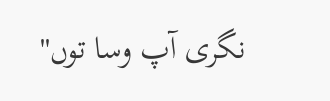نگری آپ وسا توں''